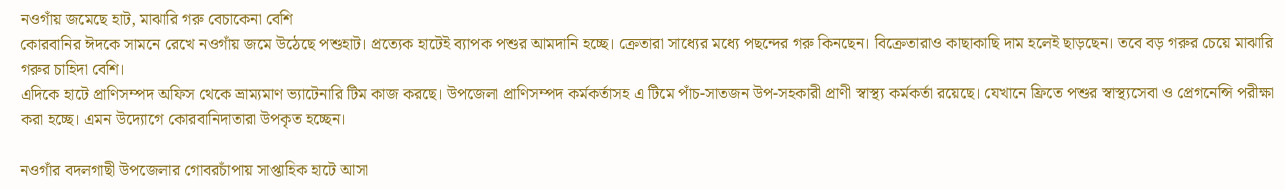নওগাঁয় জমেছে হাট, মাঝারি গরু বেচাকেনা বেশি
কোরবানির ঈদকে সামনে রেখে নওগাঁয় জমে উঠেছে পশুহাট। প্রত্যেক হাটেই ব্যাপক পশুর আমদানি হচ্ছে। ক্রেতারা সাধ্যের মধ্যে পছন্দের গরু কিনছেন। বিক্রেতারাও কাছাকাছি দাম হলেই ছাড়ছেন। তবে বড় গরুর চেয়ে মাঝারি গরুর চাহিদা বেশি।
এদিকে হাটে প্রাণিসম্পদ অফিস থেকে ভ্রাম্যমাণ ভ্যাটেনারি টিম কাজ করছে। উপজেলা প্রাণিসম্পদ কর্মকর্তাসহ এ টিমে পাঁচ-সাতজন উপ-সহকারী প্রাণী স্বাস্থ্য কর্মকর্তা রয়েছে। যেখানে ফ্রিতে পশুর স্বাস্থ্যসেবা ও প্রেগনেন্সি পরীক্ষা করা হচ্ছে। এমন উদ্যোগে কোরবানিদাতারা উপকৃত হচ্ছেন।

নওগাঁর বদলগাছী উপজেলার গোবরচাঁপায় সাপ্তাহিক হাটে আসা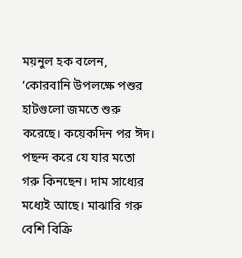ময়নুল হক বলেন, ‘কোরবানি উপলক্ষে পশুর হাটগুলো জমতে শুরু করেছে। কয়েকদিন পর ঈদ। পছন্দ করে যে যার মতো গরু কিনছেন। দাম সাধ্যের মধ্যেই আছে। মাঝারি গরু বেশি বিক্রি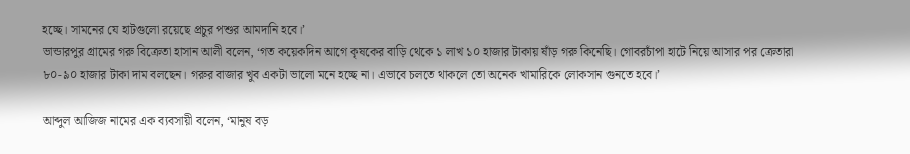হচ্ছে। সামনের যে হাটগুলো রয়েছে প্রচুর পশুর আমদানি হবে।’
ভান্ডারপুর গ্রামের গরু বিক্রেতা হাসান আলী বলেন, ‘গত কয়েকদিন আগে কৃষকের বাড়ি থেকে ১ লাখ ১০ হাজার টাকায় ষাঁড় গরু কিনেছি। গোবরচাঁপা হাটে নিয়ে আসার পর ক্রেতারা ৮০-৯০ হাজার টাকা দাম বলছেন। গরুর বাজার খুব একটা ভালো মনে হচ্ছে না। এভাবে চলতে থাকলে তো অনেক খামারিকে লোকসান গুনতে হবে।’

আব্দুল আজিজ নামের এক ব্যবসায়ী বলেন, ‘মানুষ বড়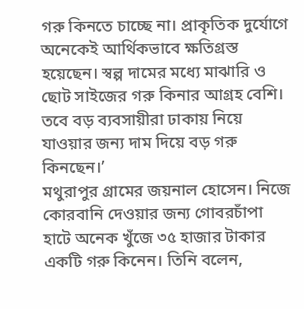গরু কিনতে চাচ্ছে না। প্রাকৃতিক দুর্যোগে অনেকেই আর্থিকভাবে ক্ষতিগ্রস্ত হয়েছেন। স্বল্প দামের মধ্যে মাঝারি ও ছোট সাইজের গরু কিনার আগ্রহ বেশি। তবে বড় ব্যবসায়ীরা ঢাকায় নিয়ে যাওয়ার জন্য দাম দিয়ে বড় গরু কিনছেন।’
মথুরাপুর গ্রামের জয়নাল হোসেন। নিজে কোরবানি দেওয়ার জন্য গোবরচাঁপা হাটে অনেক খুঁজে ৩৫ হাজার টাকার একটি গরু কিনেন। তিনি বলেন,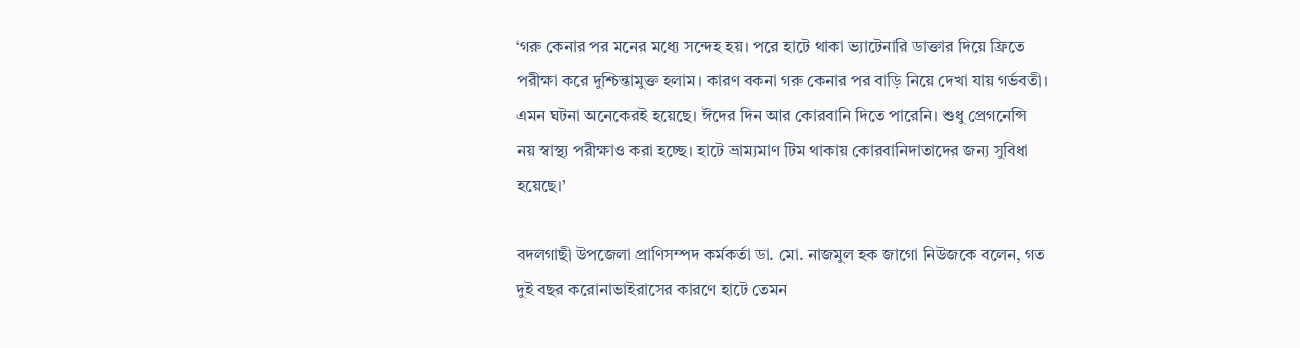‘গরু কেনার পর মনের মধ্যে সন্দেহ হয়। পরে হাটে থাকা ভ্যাটেনারি ডাক্তার দিয়ে ফ্রিতে পরীক্ষা করে দুশ্চিন্তামুক্ত হলাম। কারণ বকনা গরু কেনার পর বাড়ি নিয়ে দেখা যায় গর্ভবতী। এমন ঘটনা অনেকেরই হয়েছে। ঈদের দিন আর কোরবানি দিতে পারেনি। শুধু প্রেগনেন্সি নয় স্বাস্থ্য পরীক্ষাও করা হচ্ছে। হাটে ভ্রাম্যমাণ টিম থাকায় কোরবানিদাতাদের জন্য সুবিধা হয়েছে।’

বদলগাছী উপজেলা প্রাণিসম্পদ কর্মকর্তা ডা. মো. নাজমুল হক জাগো নিউজকে বলেন, গত দুই বছর করোনাভাইরাসের কারণে হাটে তেমন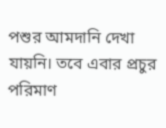পশুর আমদানি দেখা যায়নি। তবে এবার প্রচুর পরিমাণ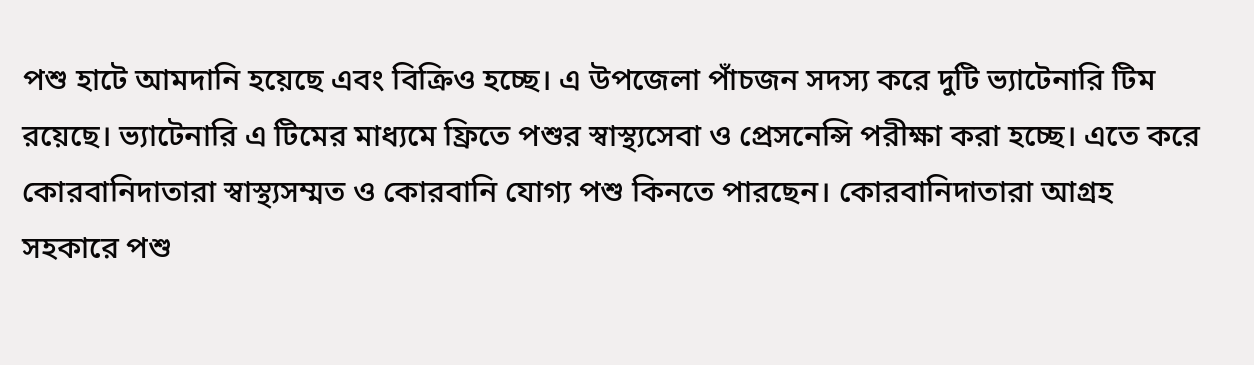পশু হাটে আমদানি হয়েছে এবং বিক্রিও হচ্ছে। এ উপজেলা পাঁচজন সদস্য করে দুটি ভ্যাটেনারি টিম রয়েছে। ভ্যাটেনারি এ টিমের মাধ্যমে ফ্রিতে পশুর স্বাস্থ্যসেবা ও প্রেসনেন্সি পরীক্ষা করা হচ্ছে। এতে করে কোরবানিদাতারা স্বাস্থ্যসম্মত ও কোরবানি যোগ্য পশু কিনতে পারছেন। কোরবানিদাতারা আগ্রহ সহকারে পশু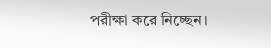পরীক্ষা করে নিচ্ছেন।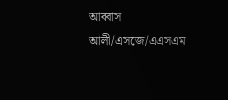আব্বাস আলী/এসজে/এএসএম